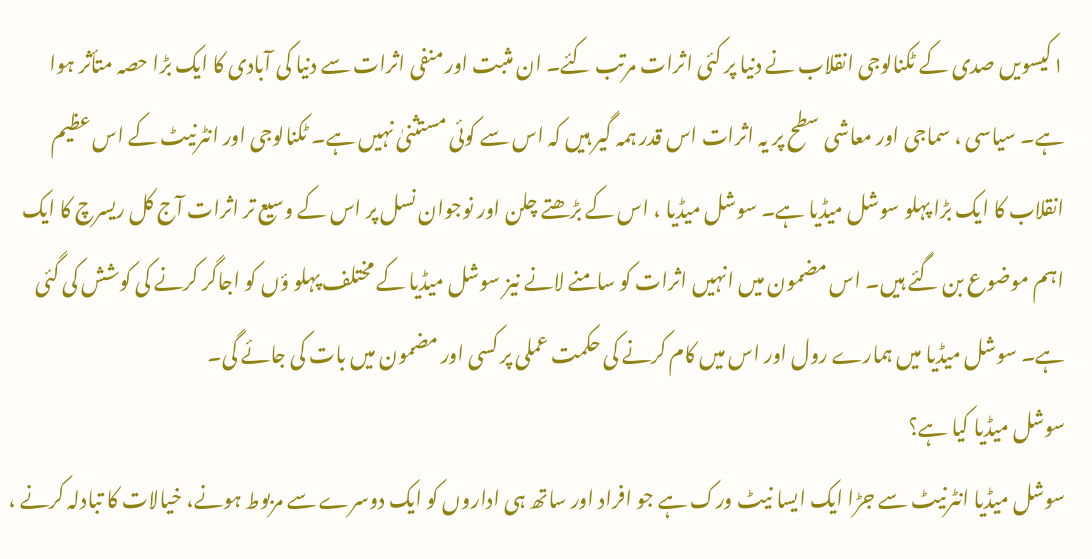۱کیسویں صدی کے ٹکنالوجی انقلاب نے دنیا پر کئی اثرات مرتب کئے۔ ان مثبت اور منفی اثرات سے دنیا کی آبادی کا ایک بڑا حصہ متأثر ہوا ہے۔ سیاسی ، سماجی اور معاشی سطح پر یہ اثرات اس قدر ہمہ گیر ہیں کہ اس سے کوئی مستثنیٰ نہیں ہے۔ ٹکنالوجی اور انٹرنیٹ کے اس عظیم انقلاب کا ایک بڑا پہلو سوشل میڈیا ہے۔ سوشل میڈیا ، اس کے بڑھتے چلن اور نوجوان نسل پر اس کے وسیع تر اثرات آج کل ریسرچ کا ایک اہم موضوع بن گئے ہیں۔ اس مضمون میں انہیں اثرات کو سامنے لانے نیز سوشل میڈیا کے مختلف پہلو ؤں کو اجاگر کرنے کی کوشش کی گئی ہے۔ سوشل میڈیا میں ہمارے رول اور اس میں کام کرنے کی حکمت عملی پر کسی اور مضمون میں بات کی جائے گی۔
سوشل میڈیا کیا ہے؟
سوشل میڈیا انٹرنیٹ سے جڑا ایک ایسا نیٹ ورک ہے جو افراد اور ساتھ ہی اداروں کو ایک دوسرے سے مربوط ہونے، خیالات کا تبادلہ کرنے ،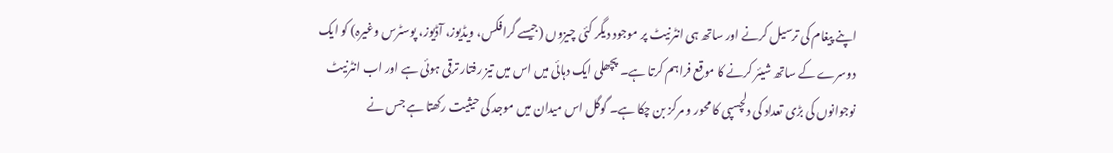اپنے پیغام کی ترسیل کرنے اور ساتھ ہی انٹرنیٹ پر موجود دیگر کئی چیزوں (جیسے گرافکس، ویڈیوز، آڈیوز، پوسٹرس وغیرہ) کو ایک دوسرے کے ساتھ شیئر کرنے کا موقع فراہم کرتا ہے۔ پچھلی ایک دہائی میں اس میں تیز رفتار ترقی ہوئی ہے اور اب انٹرنیٹ نوجوانوں کی بڑی تعداد کی دلچسپی کا محور و مرکز بن چکا ہے۔ گوگل اس میدان میں موجد کی حیثیت رکھتا ہے جس نے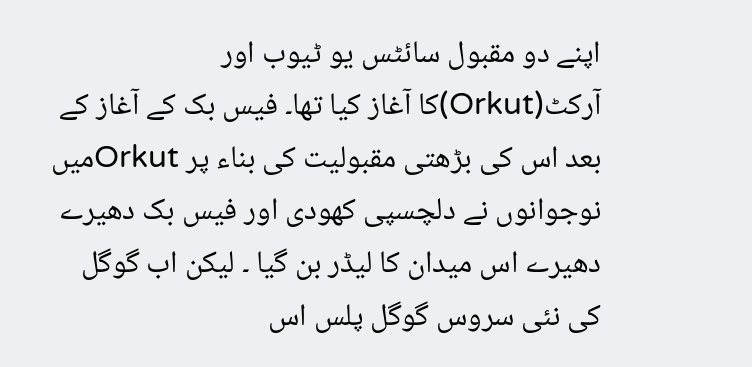اپنے دو مقبول سائٹس یو ٹیوب اور آرکٹ(Orkut)کا آغاز کیا تھا۔ فیس بک کے آغاز کے بعد اس کی بڑھتی مقبولیت کی بناء پر Orkutمیں نوجوانوں نے دلچسپی کھودی اور فیس بک دھیرے دھیرے اس میدان کا لیڈر بن گیا ۔ لیکن اب گوگل کی نئی سروس گوگل پلس اس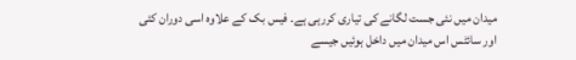میدان میں نئی جست لگانے کی تیاری کررہی ہے۔ فیس بک کے علاوہ اسی دوران کئی اور سائٹس اس میدان میں داخل ہوئیں جیسے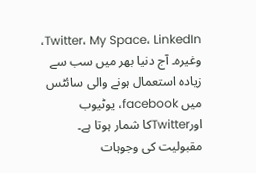Twitter، My Space، LinkedIn، وغیرہ۔ آج دنیا بھر میں سب سے زیادہ استعمال ہونے والی سائٹس میں facebook، یوٹیوب اورTwitterکا شمار ہوتا ہے۔
مقبولیت کی وجوہات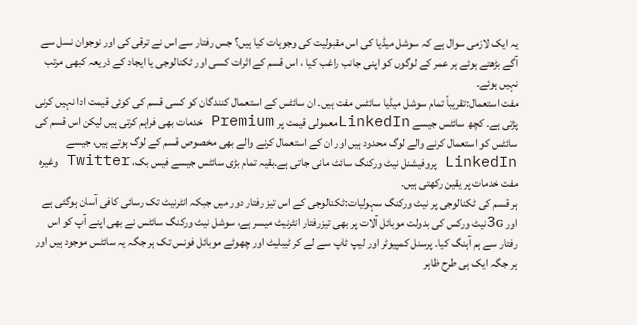یہ ایک لازمی سوال ہے کہ سوشل میڈیا کی اس مقبولیت کی وجوہات کیا ہیں؟ جس رفتار سے اس نے ترقی کی اور نوجوان نسل سے آگے بڑھتے ہوئے ہر عمر کے لوگوں کو اپنی جانب راغب کیا ، اس قسم کے اثرات کسی اور ٹکنالوجی یا ایجاد کے ذریعہ کبھی مرتب نہیں ہوئے۔
مفت استعمال:تقریباً تمام سوشل میڈیا سائٹس مفت ہیں۔ ان سائٹس کے استعمال کنندگان کو کسی قسم کی کوئی قیمت ادا نہیں کرنی پڑتی ہے۔ کچھ سائٹس جیسے LinkedInمعمولی قیمت پر Premium خدمات بھی فراہم کرتی ہیں لیکن اس قسم کی سائٹس کو استعمال کرنے والے لوگ محدود ہیں اور ان کے استعمال کرنے والے بھی مخصوص قسم کے لوگ ہوتے ہیں، جیسے LinkedIn پروفیشنل نیٹ ورکنگ سائٹ مانی جاتی ہے۔بقیہ تمام بڑی سائٹس جیسے فیس بک، Twitter وغیرہ مفت خدمات پر یقین رکھتی ہیں۔
ہر قسم کی ٹکنالوجی پر نیٹ ورکنگ سہولیات:ٹکنالوجی کے اس تیز رفتار دور میں جبکہ انٹرنیٹ تک رسائی کافی آسان ہوگئی ہے اور 3Gنیٹ ورکس کی بدولت موبائل آلات پر بھی تیزرفتار انٹرنیٹ میسر ہے، سوشل نیٹ ورکنگ سائٹس نے بھی اپنے آپ کو اس رفتار سے ہم آہنگ کیا۔ پرسنل کمپیوٹر اور لیپ ٹاپ سے لے کر ٹیبلیٹ اور چھوٹے موبائل فونس تک ہر جگہ یہ سائٹس موجود ہیں اور ہر جگہ ایک ہی طرح ظاہر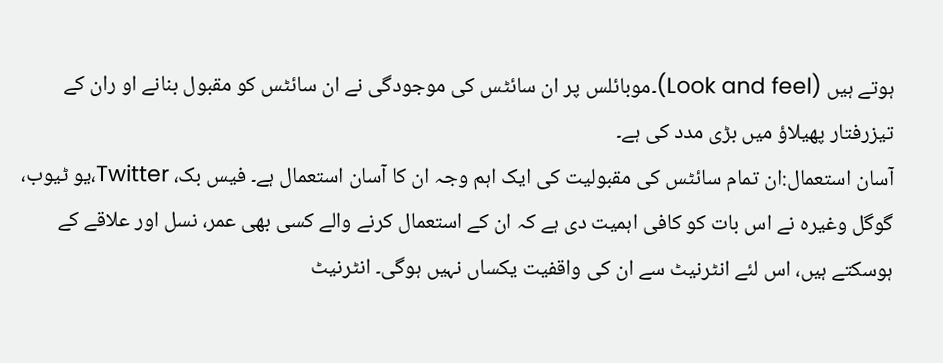ہوتے ہیں (Look and feel)۔موبائلس پر ان سائٹس کی موجودگی نے ان سائٹس کو مقبول بنانے او ران کے تیزرفتار پھیلاؤ میں بڑی مدد کی ہے۔
آسان استعمال:ان تمام سائٹس کی مقبولیت کی ایک اہم وجہ ان کا آسان استعمال ہے۔ فیس بک، Twitter،یو ٹیوب، گوگل وغیرہ نے اس بات کو کافی اہمیت دی ہے کہ ان کے استعمال کرنے والے کسی بھی عمر، نسل اور علاقے کے ہوسکتے ہیں، اس لئے انٹرنیٹ سے ان کی واقفیت یکساں نہیں ہوگی۔ انٹرنیٹ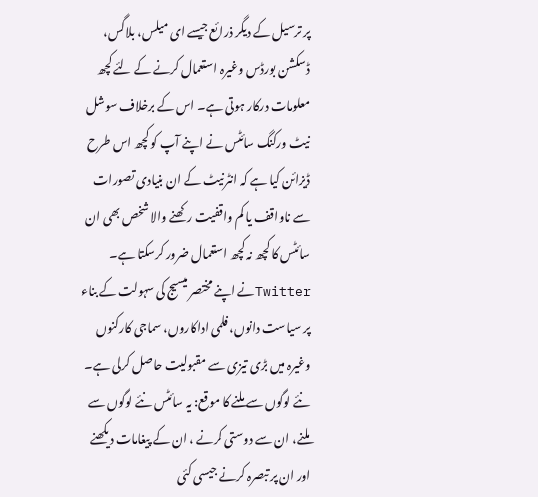پر ترسیل کے دیگر ذرائع جیسے ای میلس، بلاگس، ڈسکشن بورڈس وغیرہ استعمال کرنے کے لئے کچھ معلومات درکار ہوتی ہے۔ اس کے برخلاف سوشل نیٹ ورکنگ سائٹس نے اپنے آپ کو کچھ اس طرح ڈیزائن کیا ہے کہ انٹرنیٹ کے ان بنیادی تصورات سے ناواقف یا کم واقفیت رکھنے والا شخص بھی ان سائٹس کا کچھ نہ کچھ استعمال ضرور کرسکتا ہے۔ Twitterنے اپنے مختصر میسیج کی سہولت کے بناء پر سیاست دانوں، فلمی اداکاروں، سماجی کارکنوں وغیرہ میں بڑی تیزی سے مقبولیت حاصل کرلی ہے۔
نئے لوگوں سے ملنے کا موقع: یہ سائٹس نئے لوگوں سے ملنے، ان سے دوستی کرنے ، ان کے پیغامات دیکھنے اور ان پر تبصرہ کرنے جیسی کئی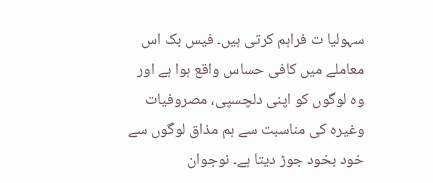سہولیا ت فراہم کرتی ہیں۔ فیس بک اس معاملے میں کافی حساس واقع ہوا ہے اور وہ لوگوں کو اپنی دلچسپی، مصروفیات وغیرہ کی مناسبت سے ہم مذاق لوگوں سے خود بخود جوڑ دیتا ہے۔ نوجوان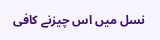نسل میں اس چیزنے کافی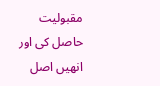مقبولیت حاصل کی اور انھیں اصل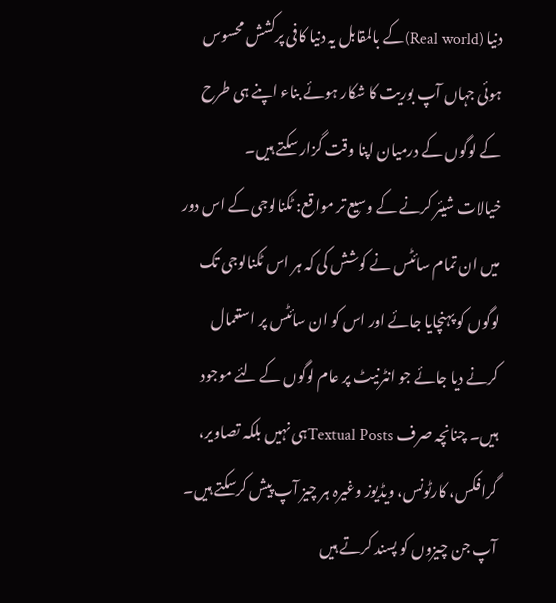دنیا (Real world)کے بالمقابل یہ دنیا کافی پرکشش محسوس ہوئی جہاں آپ بوریت کا شکار ہوئے بناء اپنے ہی طرح کے لوگوں کے درمیان اپنا وقت گزار سکتے ہیں۔
خیالات شیئر کرنے کے وسیع تر مواقع: ٹکنالوجی کے اس دور میں ان تمام سائٹس نے کوشش کی کہ ہر اس ٹکنالوجی تک لوگوں کو پہنچایا جائے اور اس کو ان سائٹس پر استعمال کرنے دیا جائے جو انٹرنیٹ پر عام لوگوں کے لئے موجود ہیں۔ چنانچہ صرف Textual Postsہی نہیں بلکہ تصاویر، گرافکس، کارٹونس، ویڈیوز وغیرہ ہر چیز آپ پیش کرسکتے ہیں۔ آپ جن چیزوں کو پسند کرتے ہیں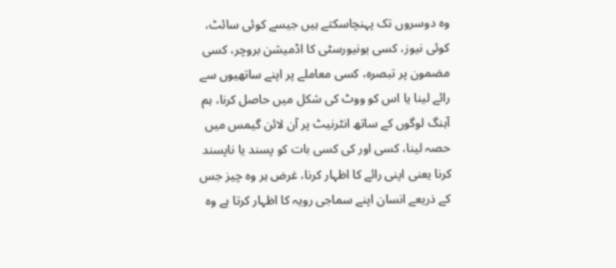وہ دوسروں تک پہنچاسکتے ہیں جیسے کوئی سائٹ، کوئی نیوز، کسی یونیورسٹی کا اڈمیشن بروچر، کسی مضمون پر تبصرہ، کسی معاملے پر اپنے ساتھیوں سے رائے لینا یا اس کو ووٹ کی شکل میں حاصل کرنا، ہم آہنگ لوگوں کے ساتھ انٹرنیٹ پر آن لائن گیمس میں حصہ لینا، کسی اور کی کسی بات کو پسند یا ناپسند کرنا یعنی اپنی رائے کا اظہار کرنا، غرض ہر وہ چیز جس کے ذریعے انسان اپنے سماجی رویہ کا اظہار کرتا ہے وہ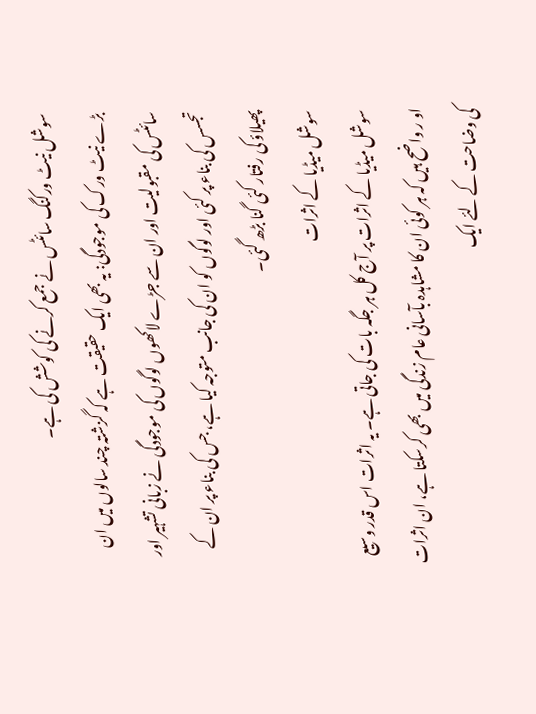سوشل نیٹ ورکنگ سائٹس نے جمع کرنے کی کوشش کی ہے۔
بڑے نیٹ ورک کی موجودگی: یہ بھی ایک حقیقت ہے کہ گزشتہ چند سالوں میں ان سائٹس کی مقبولیت اور ان سے جڑے لاکھوں لوگوں کی موجودگی نے زبانی تشہیر اور تجسس کی بناء پر کئی اور لوگوں کو ان کی جانب متوجہ کیا ہے، جس کی بناء پر ان کے پھیلاؤ کی رفتار کئی گنا بڑھ گئی۔
سوشل میڈیا کے اثرات
سوشل میڈیا کے اثرات پر آج کل ہر جگہ بات کی جاتی ہے۔ یہ اثرات اس قدر وسیع او ر واضح ہیں کہ ہر کوئی ان کا مشاہدہ بآسانی عام زندگی میں بھی کرسکتا ہے، ان اثرات کی وضاحت کے لئے ایک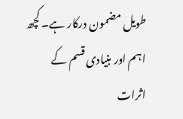طویل مضمون درکار ہے۔ کچھ اہم اور بنیادی قسم کے اثرات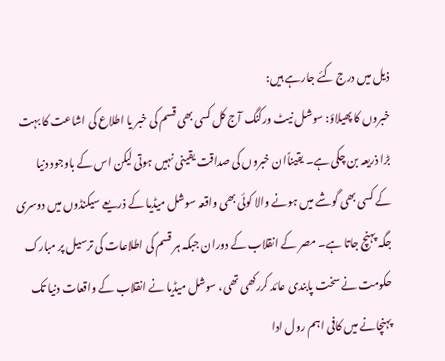ذیل میں درج کئے جارہے ہیں:
خبروں کا پھیلاؤ: سوشل نیٹ ورکنگ آج کل کسی بھی قسم کی خبر یا اطلاع کی اشاعت کا بہت بڑا ذریعہ بن چکی ہے۔ یقیناًان خبروں کی صداقت یقینی نہیں ہوتی لیکن اس کے باوجود دنیا کے کسی بھی گوشے میں ہونے والا کوئی بھی واقعہ سوشل میڈیا کے ذریعے سیکنڈوں میں دوسری جگہ پہنچ جاتا ہے۔ مصر کے انقلاب کے دوران جبکہ ہر قسم کی اطلاعات کی ترسیل پر مبارک حکومت نے سخت پابندی عائد کررکھی تھی، سوشل میڈیا نے انقلاب کے واقعات دنیا تک پہنچانے میں کافی اہم رول ادا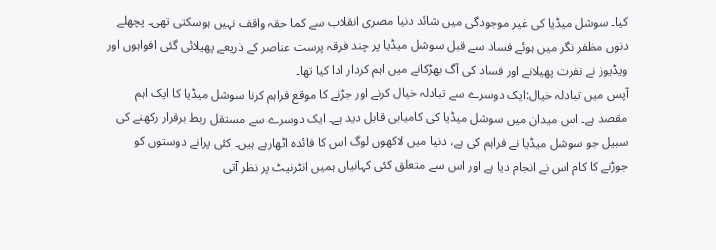کیا۔ سوشل میڈیا کی غیر موجودگی میں شائد دنیا مصری انقلاب سے کما حقہ واقف نہیں ہوسکتی تھی۔ پچھلے دنوں مظفر نگر میں ہوئے فساد سے قبل سوشل میڈیا پر چند فرقہ پرست عناصر کے ذریعے پھیلائی گئی افواہوں اور ویڈیوز نے نفرت پھیلانے اور فساد کی آگ بھڑکانے میں اہم کردار ادا کیا تھا۔
آپس میں تبادلہ خیال:ایک دوسرے سے تبادلہ خیال کرنے اور جڑنے کا موقع فراہم کرنا سوشل میڈیا کا ایک اہم مقصد ہے۔ اس میدان میں سوشل میڈیا کی کامیابی قابل دید ہے۔ ایک دوسرے سے مستقل ربط برقرار رکھنے کی سبیل جو سوشل میڈیا نے فراہم کی ہے، دنیا میں لاکھوں لوگ اس کا فائدہ اٹھارہے ہیں۔ کئی پرانے دوستوں کو جوڑنے کا کام اس نے انجام دیا ہے اور اس سے متعلق کئی کہانیاں ہمیں انٹرنیٹ پر نظر آتی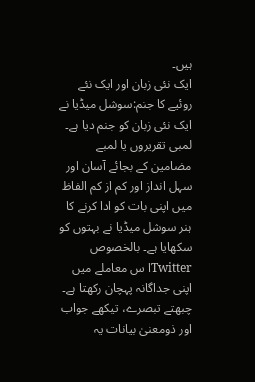ہیں۔
ایک نئی زبان اور ایک نئے روئیے کا جنم:سوشل میڈیا نے ایک نئی زبان کو جنم دیا ہے۔ لمبی تقریروں یا لمبے مضامین کے بجائے آسان اور سہل انداز اور کم از کم الفاظ میں اپنی بات کو ادا کرنے کا ہنر سوشل میڈیا نے بہتوں کو سکھایا ہے۔ بالخصوص Twitterا س معاملے میں اپنی جداگانہ پہچان رکھتا ہے۔ چبھتے تبصرے، تیکھے جواب اور ذومعنیٰ بیانات یہ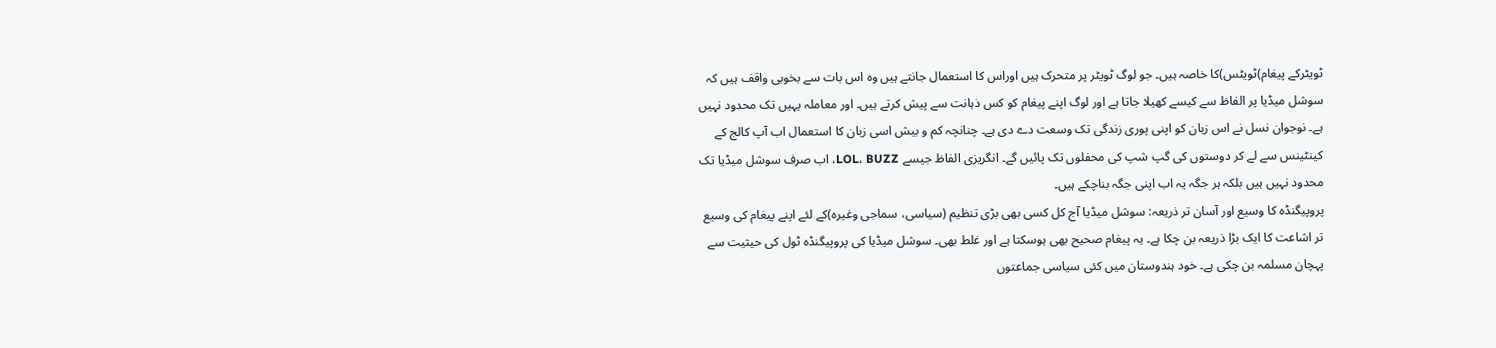ٹویٹرکے پیغام)ٹویٹس)کا خاصہ ہیں۔ جو لوگ ٹویٹر پر متحرک ہیں اوراس کا استعمال جانتے ہیں وہ اس بات سے بخوبی واقف ہیں کہ سوشل میڈیا پر الفاظ سے کیسے کھیلا جاتا ہے اور لوگ اپنے پیغام کو کس ذہانت سے پیش کرتے ہیں۔ اور معاملہ یہیں تک محدود نہیں ہے۔ نوجوان نسل نے اس زبان کو اپنی پوری زندگی تک وسعت دے دی ہے۔ چنانچہ کم و بیش اسی زبان کا استعمال اب آپ کالج کے کینٹینس سے لے کر دوستوں کی گپ شپ کی محفلوں تک پائیں گے۔ انگریزی الفاظ جیسے LOL، BUZZ، اب صرف سوشل میڈیا تک محدود نہیں ہیں بلکہ ہر جگہ یہ اب اپنی جگہ بناچکے ہیں۔
پروپیگنڈہ کا وسیع اور آسان تر ذریعہ: سوشل میڈیا آج کل کسی بھی بڑی تنظیم (سیاسی، سماجی وغیرہ)کے لئے اپنے پیغام کی وسیع تر اشاعت کا ایک بڑا ذریعہ بن چکا ہے۔ یہ پیغام صحیح بھی ہوسکتا ہے اور غلط بھی۔ سوشل میڈیا کی پروپیگنڈہ ٹول کی حیثیت سے پہچان مسلمہ بن چکی ہے۔ خود ہندوستان میں کئی سیاسی جماعتوں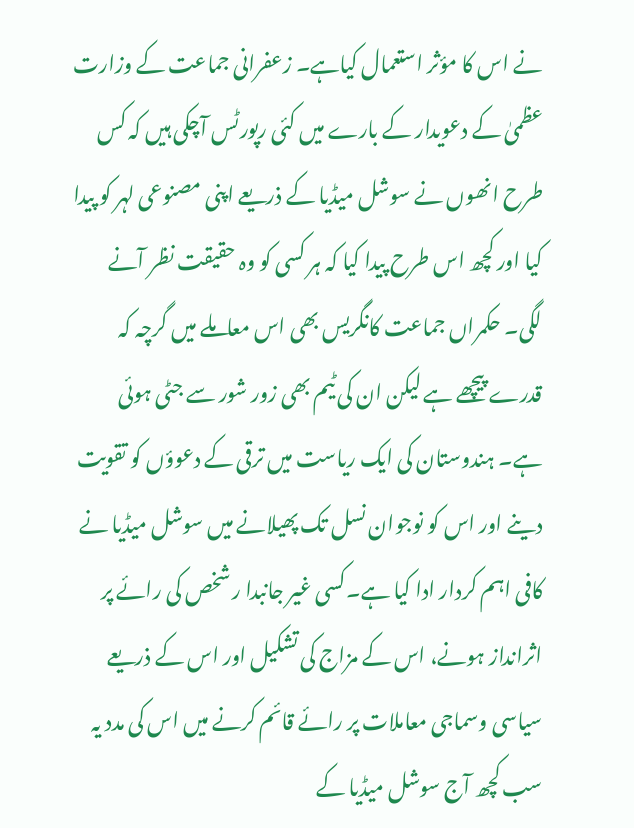نے اس کا مؤثر استعمال کیاہے۔ زعفرانی جماعت کے وزارت عظمیٰ کے دعویدار کے بارے میں کئی رپورٹس آچکی ہیں کہ کس طرح انھوں نے سوشل میڈیا کے ذریعے اپنی مصنوعی لہر کو پیدا کیا اور کچھ اس طرح پیدا کیا کہ ہر کسی کو وہ حقیقت نظر آنے لگی۔ حکمراں جماعت کانگریس بھی اس معاملے میں گرچہ کہ قدرے پیچھے ہے لیکن ان کی ٹیم بھی زور شور سے جٹی ہوئی ہے۔ ہندوستان کی ایک ریاست میں ترقی کے دعوؤں کو تقویت دینے اور اس کو نوجوان نسل تک پھیلانے میں سوشل میڈیا نے کافی اہم کردار ادا کیا ہے۔کسی غیر جانبدا ر شخص کی رائے پر اثرانداز ہونے، اس کے مزاج کی تشکیل اور اس کے ذریعے سیاسی وسماجی معاملات پر رائے قائم کرنے میں اس کی مدد یہ سب کچھ آج سوشل میڈیا کے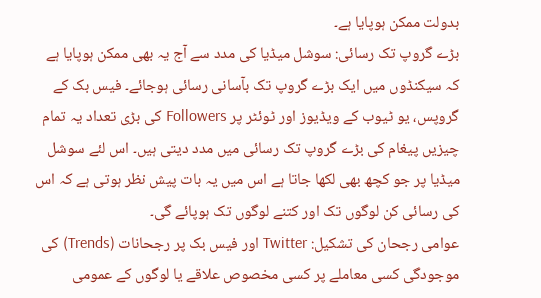بدولت ممکن ہوپایا ہے۔
بڑے گروپ تک رسائی: سوشل میڈیا کی مدد سے آج یہ بھی ممکن ہوپایا ہے کہ سیکنڈوں میں ایک بڑے گروپ تک بآسانی رسائی ہوجائے۔ فیس بک کے گروپس، یو ٹیوب کے ویڈیوز اور ٹوئٹر پر Followers کی بڑی تعداد یہ تمام چیزیں پیغام کی بڑے گروپ تک رسائی میں مدد دیتی ہیں۔ اس لئے سوشل میڈیا پر جو کچھ بھی لکھا جاتا ہے اس میں یہ بات پیش نظر ہوتی ہے کہ اس کی رسائی کن لوگوں تک اور کتنے لوگوں تک ہوپائے گی۔
عوامی رجحان کی تشکیل: Twitter اور فیس بک پر رجحانات (Trends) کی موجودگی کسی معاملے پر کسی مخصوص علاقے یا لوگوں کے عمومی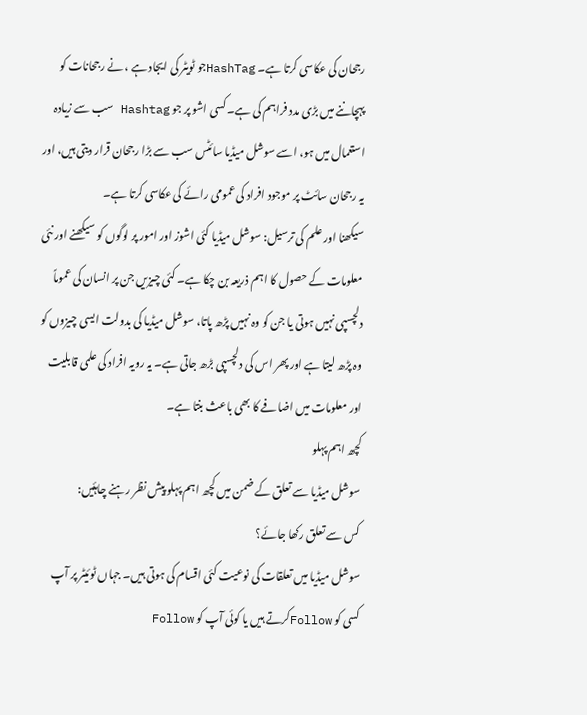رجحان کی عکاسی کرتا ہے۔ HashTagجو ٹویٹر کی ایجاد ہے ، نے رجحانات کو پہچاننے میں بڑی مدد فراہم کی ہے۔ کسی اشو پر جو Hashtag سب سے زیادہ استعمال میں ہو، اسے سوشل میڈیا سائٹس سب سے بڑا رجحان قرار دیتی ہیں، اور یہ رجحان سائٹ پر موجود افراد کی عمومی رائے کی عکاسی کرتا ہے۔
سیکھنا اور علم کی ترسیل: سوشل میڈیا کئی اشوز اور امور پر لوگوں کو سیکھنے اور نئی معلومات کے حصول کا اہم ذریعہ بن چکا ہے۔ کئی چیزیں جن پر انسان کی عموماً دلچسپی نہیں ہوتی یا جن کو وہ نہیں پڑھ پاتا، سوشل میڈیا کی بدولت ایسی چیزوں کو وہ پڑھ لیتا ہے اور پھر اس کی دلچسپی بڑھ جاتی ہے۔ یہ رویہ افراد کی علمی قابلیت اور معلومات میں اضافے کا بھی باعث بنتا ہے۔
کچھ اہم پہلو
سوشل میڈیا سے تعلق کے ضمن میں کچھ اہم پہلو پیش نظر رہنے چاہئیں:
کس سے تعلق رکھا جائے؟
سوشل میڈیا میں تعلقات کی نوعیت کئی اقسام کی ہوتی ہیں۔ جہاں ٹوئیٹر پر آپ کسی کو Followکرتے ہیں یا کوئی آپ کو Follow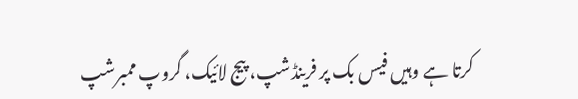کرتا ہے وہیں فیس بک پر فرینڈشپ، پیج لائیک، گروپ ممبرشپ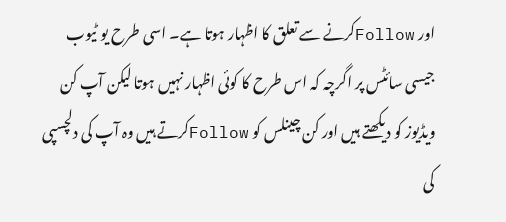اور Followکرنے سے تعلق کا اظہار ہوتا ہے۔ اسی طرح یو ٹیوب جیسی سائٹس پر اگرچہ کہ اس طرح کا کوئی اظہار نہیں ہوتا لیکن آپ کن ویڈیوز کو دیکھتے ہیں اور کن چینلس کو Followکرتے ہیں وہ آپ کی دلچسپی کی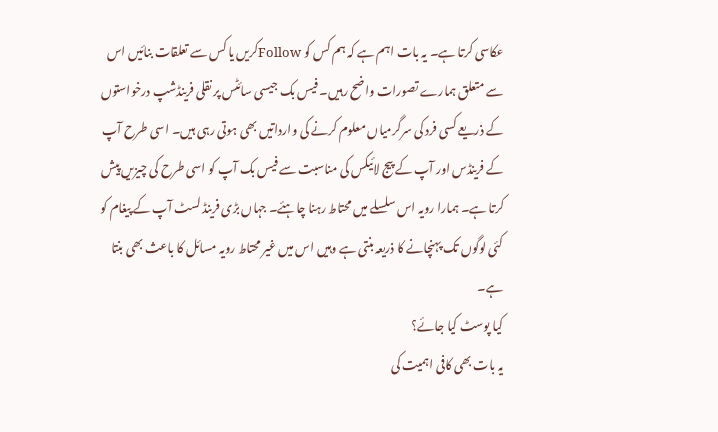عکاسی کرتا ہے۔ یہ بات اہم ہے کہ ہم کس کو Followکریں یا کس سے تعلقات بنائیں اس سے متعلق ہمارے تصورات واضح رہیں۔ فیس بک جیسی سائٹس پر نقلی فرینڈشپ درخواستوں کے ذریعے کسی فرد کی سرگرمیاں معلوم کرنے کی وارداتیں بھی ہوتی رہی ہیں۔ اسی طرح آپ کے فرینڈس اور آپ کے پیج لائیکس کی مناسبت سے فیس بک آپ کو اسی طرح کی چیزیں پیش کرتا ہے۔ ہمارا رویہ اس سلسلے میں محتاط رہنا چاہئے۔ جہاں بڑی فرینڈ لسٹ آپ کے پیغام کو کئی لوگوں تک پہنچانے کا ذریعہ بنتی ہے وہیں اس میں غیر محتاط رویہ مسائل کا باعث بھی بنتا ہے۔
کیا پوسٹ کیا جائے؟
یہ بات بھی کافی اہمیت کی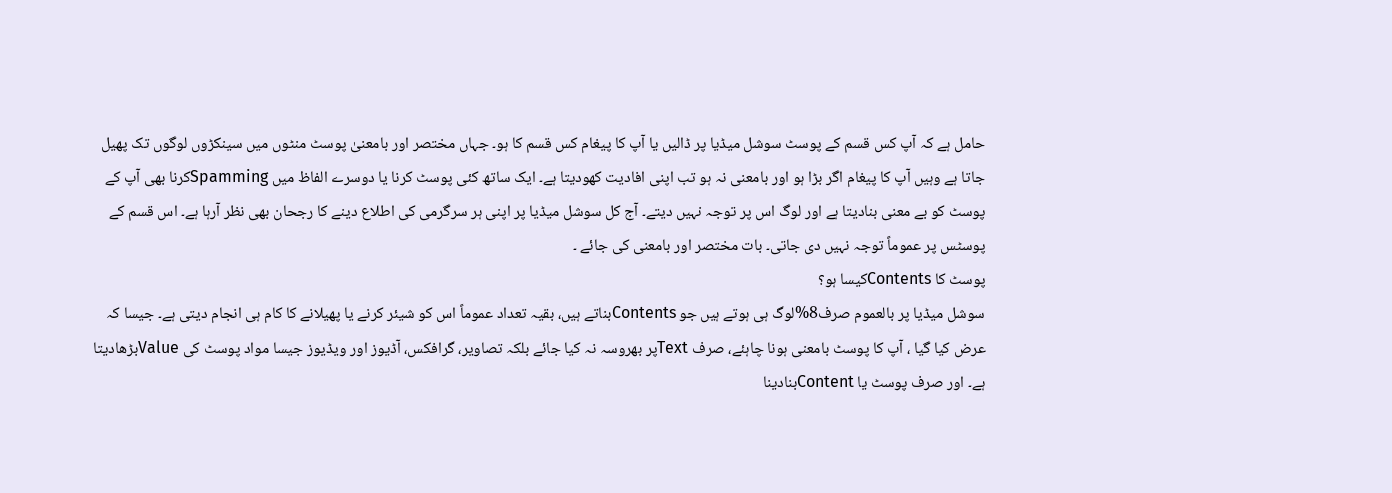حامل ہے کہ آپ کس قسم کے پوسٹ سوشل میڈیا پر ڈالیں یا آپ کا پیغام کس قسم کا ہو۔ جہاں مختصر اور بامعنیٰ پوسٹ منٹوں میں سینکڑوں لوگوں تک پھیل جاتا ہے وہیں آپ کا پیغام اگر بڑا ہو اور بامعنی نہ ہو تب اپنی افادیت کھودیتا ہے۔ ایک ساتھ کئی پوسٹ کرنا یا دوسرے الفاظ میں Spammingکرنا بھی آپ کے پوسٹ کو بے معنی بنادیتا ہے اور لوگ اس پر توجہ نہیں دیتے۔ آج کل سوشل میڈیا پر اپنی ہر سرگرمی کی اطلاع دینے کا رجحان بھی نظر آرہا ہے۔ اس قسم کے پوسٹس پر عموماً توجہ نہیں دی جاتی۔ بات مختصر اور بامعنی کی جائے ۔
پوسٹ کا Contentsکیسا ہو؟
سوشل میڈیا پر بالعموم صرف8%لوگ ہی ہوتے ہیں جو Contentsبناتے ہیں، بقیہ تعداد عموماً اس کو شیئر کرنے یا پھیلانے کا کام ہی انجام دیتی ہے۔ جیسا کہ عرض کیا گیا ، آپ کا پوسٹ بامعنی ہونا چاہئے، صرف Textپر بھروسہ نہ کیا جائے بلکہ تصاویر، گرافکس، آڈیوز اور ویڈیوز جیسا مواد پوسٹ کی Valueبڑھادیتا ہے۔ اور صرف پوسٹ یا Contentبنادینا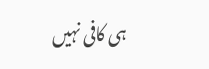ہی کافی نہیں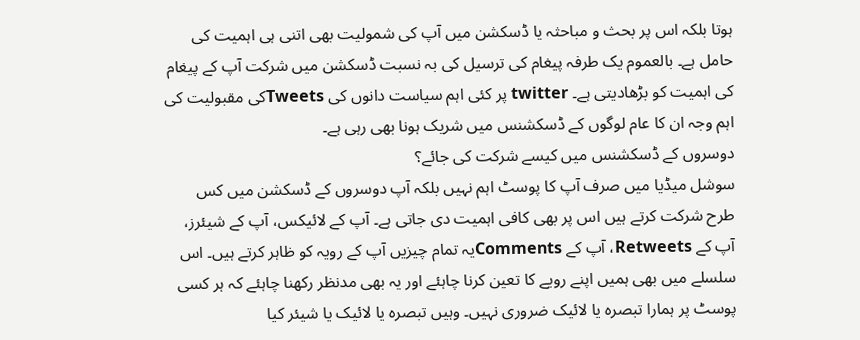ہوتا بلکہ اس پر بحث و مباحثہ یا ڈسکشن میں آپ کی شمولیت بھی اتنی ہی اہمیت کی حامل ہے۔ بالعموم یک طرفہ پیغام کی ترسیل کی بہ نسبت ڈسکشن میں شرکت آپ کے پیغام کی اہمیت کو بڑھادیتی ہے۔ twitter پر کئی اہم سیاست دانوں کی Tweetsکی مقبولیت کی اہم وجہ ان کا عام لوگوں کے ڈسکشنس میں شریک ہونا بھی رہی ہے۔
دوسروں کے ڈسکشنس میں کیسے شرکت کی جائے؟
سوشل میڈیا میں صرف آپ کا پوسٹ اہم نہیں بلکہ آپ دوسروں کے ڈسکشن میں کس طرح شرکت کرتے ہیں اس پر بھی کافی اہمیت دی جاتی ہے۔ آپ کے لائیکس، آپ کے شیئرز، آپ کے Retweets، آپ کے Commentsیہ تمام چیزیں آپ کے رویہ کو ظاہر کرتے ہیں۔ اس سلسلے میں بھی ہمیں اپنے رویے کا تعین کرنا چاہئے اور یہ بھی مدنظر رکھنا چاہئے کہ ہر کسی پوسٹ پر ہمارا تبصرہ یا لائیک ضروری نہیں۔ وہیں تبصرہ یا لائیک یا شیئر کیا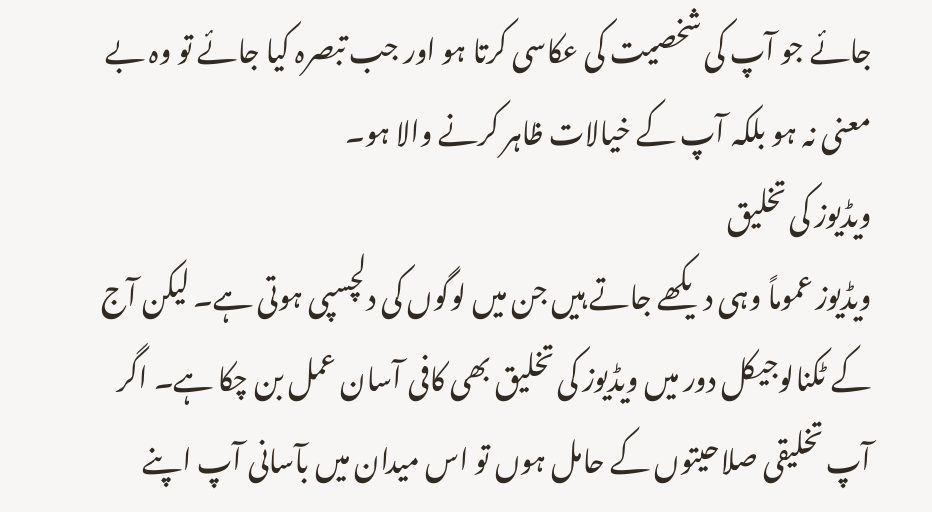جائے جو آپ کی شخصیت کی عکاسی کرتا ہو اور جب تبصرہ کیا جائے تو وہ بے معنی نہ ہو بلکہ آپ کے خیالات ظاہر کرنے والا ہو۔
ویڈیوز کی تخلیق
ویڈیوز عموماً وہی دیکھے جاتے ہیں جن میں لوگوں کی دلچسپی ہوتی ہے۔ لیکن آج کے ٹکنالوجیکل دور میں ویڈیوز کی تخلیق بھی کافی آسان عمل بن چکا ہے۔ اگر آپ تخلیقی صلاحیتوں کے حامل ہوں تو اس میدان میں بآسانی آپ اپنے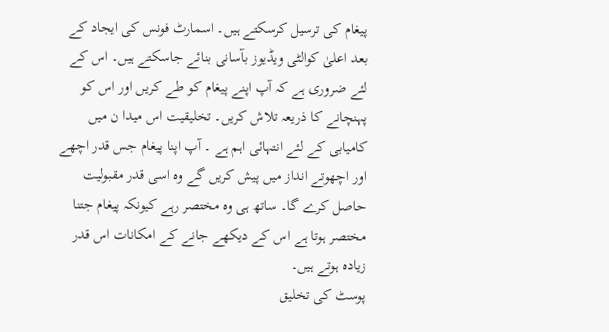پیغام کی ترسیل کرسکتے ہیں۔ اسمارٹ فونس کی ایجاد کے بعد اعلیٰ کوالٹی ویڈیوز بآسانی بنائے جاسکتے ہیں۔ اس کے لئے ضروری ہے کہ آپ اپنے پیغام کو طے کریں اور اس کو پہنچانے کا ذریعہ تلاش کریں۔ تخلیقیت اس میدا ن میں کامیابی کے لئے انتہائی اہم ہے ۔ آپ اپنا پیغام جس قدر اچھے اور اچھوتے انداز میں پیش کریں گے وہ اسی قدر مقبولیت حاصل کرے گا۔ ساتھ ہی وہ مختصر رہے کیونکہ پیغام جتنا مختصر ہوتا ہے اس کے دیکھے جانے کے امکانات اس قدر زیادہ ہوتے ہیں۔
پوسٹ کی تخلیق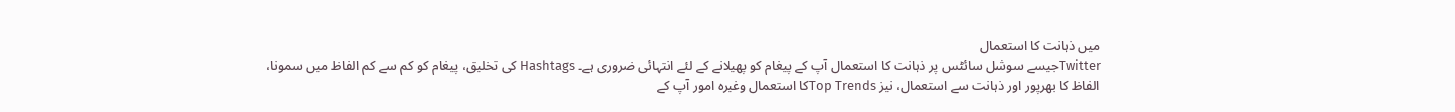میں ذہانت کا استعمال
Twitterجیسے سوشل سائٹس پر ذہانت کا استعمال آپ کے پیغام کو پھیلانے کے لئے انتہائی ضروری ہے۔ Hashtags کی تخلیق، پیغام کو کم سے کم الفاظ میں سمونا، الفاظ کا بھرپور اور ذہانت سے استعمال، نیز Top Trendsکا استعمال وغیرہ امور آپ کے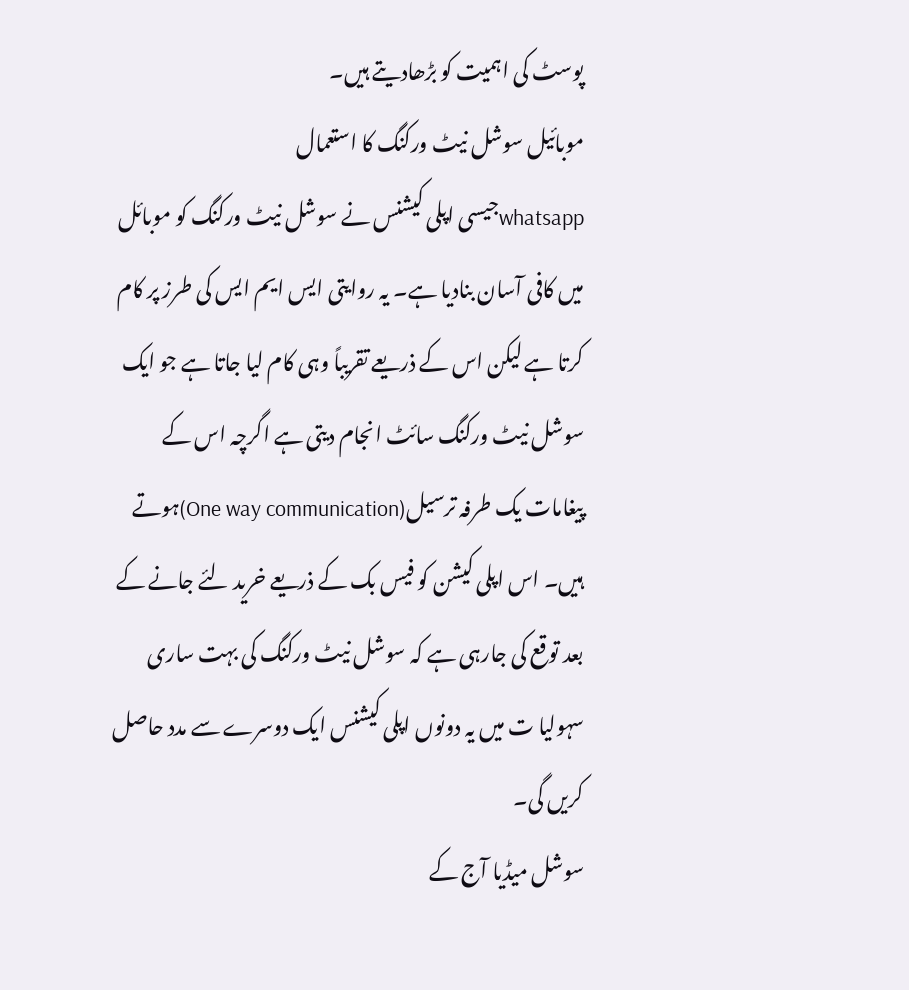پوسٹ کی اہمیت کو بڑھادیتے ہیں۔
موبائیل سوشل نیٹ ورکنگ کا استعمال
whatsappجیسی اپلی کیشنس نے سوشل نیٹ ورکنگ کو موبائل میں کافی آسان بنادیا ہے۔ یہ روایتی ایس ایم ایس کی طرز پر کام کرتا ہے لیکن اس کے ذریعے تقریباً وہی کام لیا جاتا ہے جو ایک سوشل نیٹ ورکنگ سائٹ انجام دیتی ہے اگرچہ اس کے پیغامات یک طرفہ ترسیل(One way communication)ہوتے ہیں۔ اس اپلی کیشن کو فیس بک کے ذریعے خرید لئے جانے کے بعد توقع کی جارہی ہے کہ سوشل نیٹ ورکنگ کی بہت ساری سہولیا ت میں یہ دونوں اپلی کیشنس ایک دوسرے سے مدد حاصل کریں گی۔
سوشل میڈیا آج کے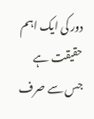دور کی ایک اہم حقیقت ہے جس سے صرف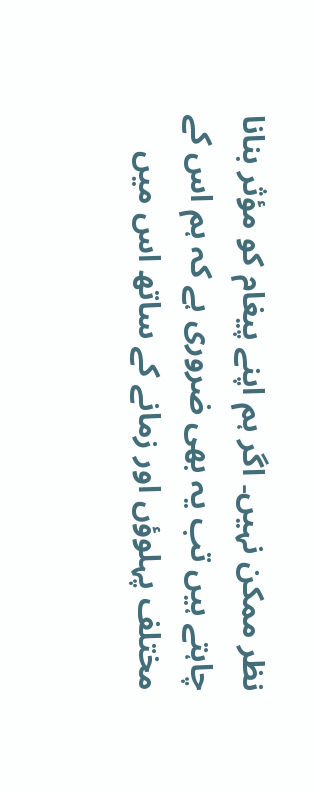نظر ممکن نہیں۔ اگر ہم اپنے پیغام کو مؤثر بنانا چاہتے ہیں تب یہ بھی ضروری ہے کہ ہم اس کے مختلف پہلوؤں اور زمانے کے ساتھ اس میں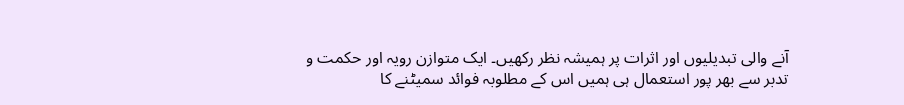آنے والی تبدیلیوں اور اثرات پر ہمیشہ نظر رکھیں۔ ایک متوازن رویہ اور حکمت و تدبر سے بھر پور استعمال ہی ہمیں اس کے مطلوبہ فوائد سمیٹنے کا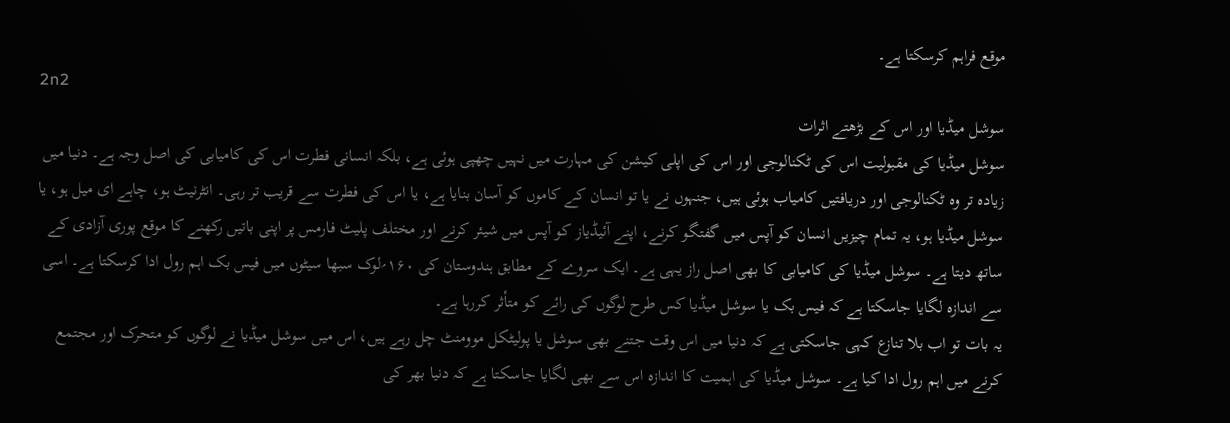موقع فراہم کرسکتا ہے۔
2n2
سوشل میڈیا اور اس کے بڑھتے اثرات
سوشل میڈیا کی مقبولیت اس کی ٹکنالوجی اور اس کی اپلی کیشن کی مہارت میں نہیں چھپی ہوئی ہے، بلکہ انسانی فطرت اس کی کامیابی کی اصل وجہ ہے۔ دنیا میں زیادہ تر وہ ٹکنالوجی اور دریافتیں کامیاب ہوئی ہیں، جنہوں نے یا تو انسان کے کاموں کو آسان بنایا ہے، یا اس کی فطرت سے قریب تر رہی۔ انٹرنیٹ ہو، چاہے ای میل ہو، یا سوشل میڈیا ہو، یہ تمام چیزیں انسان کو آپس میں گفتگو کرنے، اپنے آئیڈیاز کو آپس میں شیئر کرنے اور مختلف پلیٹ فارمس پر اپنی باتیں رکھنے کا موقع پوری آزادی کے ساتھ دیتا ہے۔ سوشل میڈیا کی کامیابی کا بھی اصل راز یہی ہے۔ ایک سروے کے مطابق ہندوستان کی ۱۶۰؍لوک سبھا سیٹوں میں فیس بک اہم رول ادا کرسکتا ہے۔ اسی سے اندازہ لگایا جاسکتا ہے کہ فیس بک یا سوشل میڈیا کس طرح لوگوں کی رائے کو متأثر کررہا ہے۔
یہ بات تو اب بلا تنازع کہی جاسکتی ہے کہ دنیا میں اس وقت جتنے بھی سوشل یا پولیٹکل موومنٹ چل رہے ہیں، اس میں سوشل میڈیا نے لوگوں کو متحرک اور مجتمع کرنے میں اہم رول ادا کیا ہے۔ سوشل میڈیا کی اہمیت کا اندازہ اس سے بھی لگایا جاسکتا ہے کہ دنیا بھر کی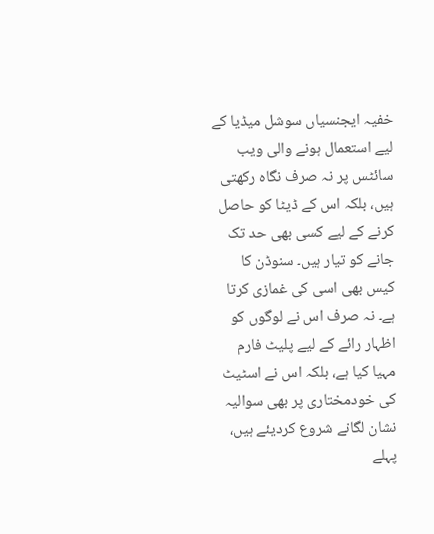خفیہ ایجنسیاں سوشل میڈیا کے لیے استعمال ہونے والی ویب سائٹس پر نہ صرف نگاہ رکھتی ہیں، بلکہ اس کے ڈیٹا کو حاصل کرنے کے لیے کسی بھی حد تک جانے کو تیار ہیں۔ سنوڈن کا کیس بھی اسی کی غمازی کرتا ہے۔ نہ صرف اس نے لوگوں کو اظہار رائے کے لیے پلیٹ فارم مہیا کیا ہے، بلکہ اس نے اسٹیٹ کی خودمختاری پر بھی سوالیہ نشان لگانے شروع کردیئے ہیں، پہلے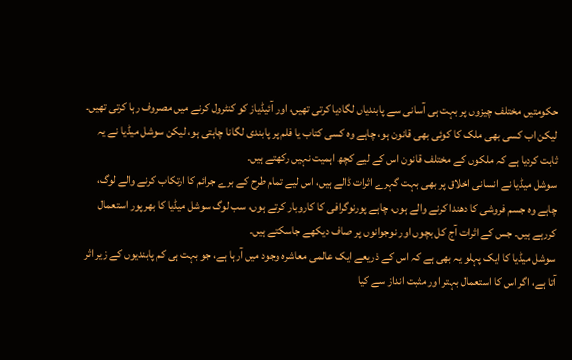حکومتیں مختلف چیزوں پر بہت ہی آسانی سے پابندیاں لگادیا کرتی تھیں، اور آئیڈیاز کو کنٹرول کرنے میں مصروف رہا کرتی تھیں۔ لیکن اب کسی بھی ملک کا کوئی بھی قانون ہو، چاہے وہ کسی کتاب یا فلم پر پابندی لگانا چاہتی ہو، لیکن سوشل میڈیا نے یہ ثابت کردیا ہے کہ ملکوں کے مختلف قانون اس کے لیے کچھ اہمیت نہیں رکھتے ہیں۔
سوشل میڈیا نے انسانی اخلاق پر بھی بہت گہرے اثرات ڈالے ہیں، اس لیے تمام طرح کے برے جرائم کا ارتکاب کرنے والے لوگ، چاہے وہ جسم فروشی کا دھندا کرنے والے ہوں، چاہے پورنوگرافی کا کاروبار کرتے ہوں، سب لوگ سوشل میڈیا کا بھرپور استعمال کررہے ہیں۔ جس کے اثرات آج کل بچوں اور نوجوانوں پر صاف دیکھے جاسکتے ہیں۔
سوشل میڈیا کا ایک پہلو یہ بھی ہے کہ اس کے ذریعے ایک عالمی معاشرہ وجود میں آرہا ہے، جو بہت ہی کم پابندیوں کے زیر اثر آتا ہے، اگر اس کا استعمال بہتر اور مثبت انداز سے کیا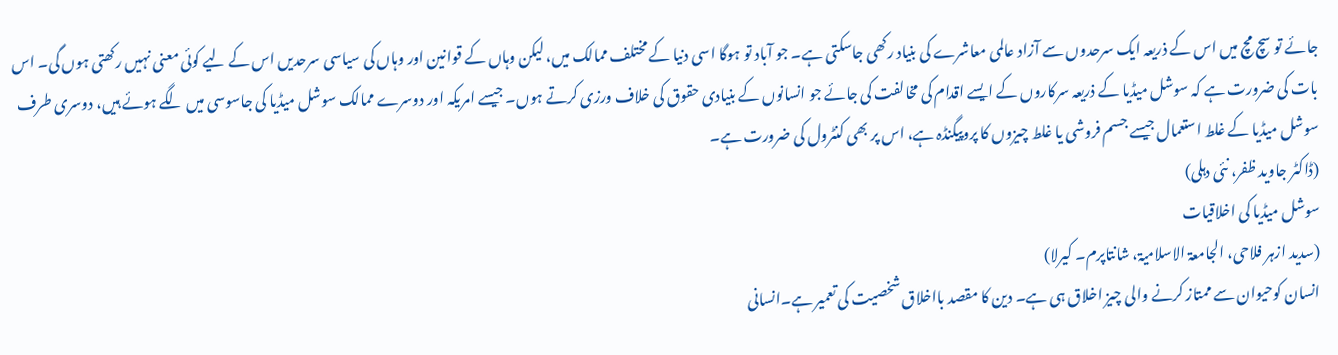جائے تو سچ مچ میں اس کے ذریعہ ایک سرحدوں سے آزاد عالمی معاشرے کی بنیاد رکھی جاسکتی ہے۔ جو آباد تو ہوگا اسی دنیا کے مختلف ممالک میں، لیکن وہاں کے قوانین اور وہاں کی سیاسی سرحدیں اس کے لیے کوئی معنی نہیں رکھتی ہوں گی۔ اس بات کی ضرورت ہے کہ سوشل میڈیا کے ذریعہ سرکاروں کے ایسے اقدام کی مخالفت کی جائے جو انسانوں کے بنیادی حقوق کی خلاف ورزی کرتے ہوں۔ جیسے امریکہ اور دوسرے ممالک سوشل میڈیا کی جاسوسی میں لگے ہوئے ہیں، دوسری طرف سوشل میڈیا کے غلط استعمال جیسے جسم فروشی یا غلط چیزوں کا پروپیگنڈہ ہے، اس پر بھی کنٹرول کی ضرورت ہے۔
(ڈاکٹر جاوید ظفر، نئی دہلی)
سوشل میڈیا کی اخلاقیات
(سدید ازہر فلاحی، الجامعۃ الاسلامیۃ، شانتاپرم۔ کیرلا)
انسان کوحیوان سے ممتاز کرنے والی چیز اخلاق ہی ہے۔ دین کا مقصد بااخلاق شخصیت کی تعمیر ہے۔انسانی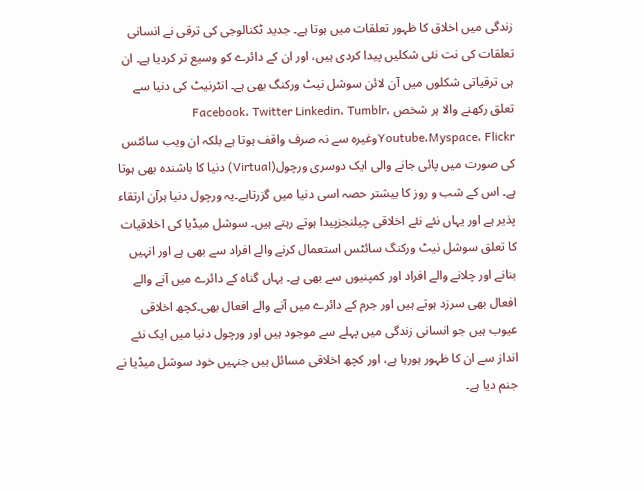زندگی میں اخلاق کا ظہور تعلقات میں ہوتا ہے۔ جدید ٹکنالوجی کی ترقی نے انسانی تعلقات کی نت نئی شکلیں پیدا کردی ہیں، اور ان کے دائرے کو وسیع تر کردیا ہے۔ ان ہی ترقیاتی شکلوں میں آن لائن سوشل نیٹ ورکنگ بھی ہے۔ انٹرنیٹ کی دنیا سے تعلق رکھنے والا ہر شخص Facebook، Twitter Linkedin، Tumblr، Youtube،Myspace، Flickrوغیرہ سے نہ صرف واقف ہوتا ہے بلکہ ان ویب سائٹس کی صورت میں پائی جانے والی ایک دوسری ورچول(Virtual) دنیا کا باشندہ بھی ہوتا ہے۔ اس کے شب و روز کا بیشتر حصہ اسی دنیا میں گزرتاہے۔یہ ورچول دنیا ہرآن ارتقاء پذیر ہے اور یہاں نئے نئے اخلاقی چیلنجزپیدا ہوتے رہتے ہیں۔ سوشل میڈیا کی اخلاقیات کا تعلق سوشل نیٹ ورکنگ سائٹس استعمال کرنے والے افراد سے بھی ہے اور انہیں بنانے اور چلانے والے افراد اور کمپنیوں سے بھی ہے۔ یہاں گناہ کے دائرے میں آنے والے افعال بھی سرزد ہوتے ہیں اور جرم کے دائرے میں آنے والے افعال بھی۔کچھ اخلاقی عیوب ہیں جو انسانی زندگی میں پہلے سے موجود ہیں اور ورچول دنیا میں ایک نئے انداز سے ان کا ظہور ہورہا ہے، اور کچھ اخلاقی مسائل ہیں جنہیں خود سوشل میڈیا نے جنم دیا ہے۔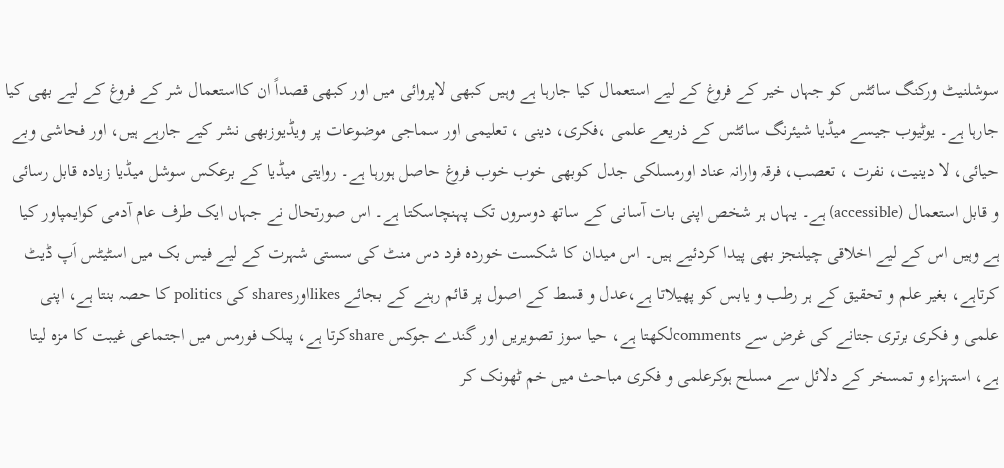سوشلنیٹ ورکنگ سائٹس کو جہاں خیر کے فروغ کے لیے استعمال کیا جارہا ہے وہیں کبھی لاپروائی میں اور کبھی قصداً ان کااستعمال شر کے فروغ کے لیے بھی کیا جارہا ہے۔ یوٹیوب جیسے میڈیا شیئرنگ سائٹس کے ذریعے علمی ،فکری، دینی ، تعلیمی اور سماجی موضوعات پر ویڈیوزبھی نشر کیے جارہے ہیں، اور فحاشی وبے حیائی، لا دینیت، نفرت ، تعصب، فرقہ وارانہ عناد اورمسلکی جدل کوبھی خوب خوب فروغ حاصل ہورہا ہے۔ روایتی میڈیا کے برعکس سوشل میڈیا زیادہ قابل رسائی و قابل استعمال (accessible) ہے۔ یہاں ہر شخص اپنی بات آسانی کے ساتھ دوسروں تک پہنچاسکتا ہے۔ اس صورتحال نے جہاں ایک طرف عام آدمی کوایمپاور کیا ہے وہیں اس کے لیے اخلاقی چیلنجز بھی پیدا کردئیے ہیں۔ اس میدان کا شکست خوردہ فرد دس منٹ کی سستی شہرت کے لیے فیس بک میں اسٹیٹس اَپ ڈیٹ کرتاہے، بغیر علم و تحقیق کے ہر رطب و یابس کو پھیلاتا ہے،عدل و قسط کے اصول پر قائم رہنے کے بجائے likesاورshares کی politics کا حصہ بنتا ہے، اپنی علمی و فکری برتری جتانے کی غرض سے commentsلکھتا ہے، حیا سوز تصویریں اور گندے جوکس shareکرتا ہے، پبلک فورمس میں اجتماعی غیبت کا مزہ لیتا ہے، استہزاء و تمسخر کے دلائل سے مسلح ہوکرعلمی و فکری مباحث میں خم ٹھونک کر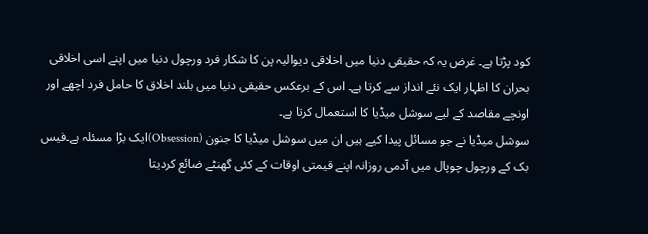کود پڑتا ہے۔ غرض یہ کہ حقیقی دنیا میں اخلاقی دیوالیہ پن کا شکار فرد ورچول دنیا میں اپنے اسی اخلاقی بحران کا اظہار ایک نئے انداز سے کرتا ہے۔ اس کے برعکس حقیقی دنیا میں بلند اخلاق کا حامل فرد اچھے اور اونچے مقاصد کے لیے سوشل میڈیا کا استعمال کرتا ہے۔
سوشل میڈیا نے جو مسائل پیدا کیے ہیں ان میں سوشل میڈیا کا جنون (Obsession)ایک بڑا مسئلہ ہے۔فیس بک کے ورچول چوپال میں آدمی روزانہ اپنے قیمتی اوقات کے کئی گھنٹے ضائع کردیتا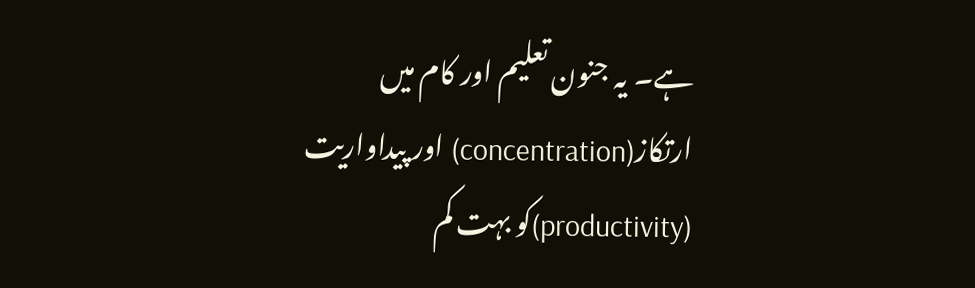ہے۔ یہ جنون تعلیم اور کام میں ارتکاز(concentration) اور پیداواریت (productivity)کو بہت کم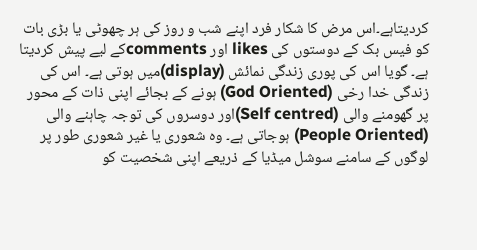کردیتاہے۔اس مرض کا شکار فرد اپنے شب و روز کی ہر چھوٹی یا بڑی بات کو فیس بک کے دوستوں کی likes اور commentsکے لیے پیش کردیتا ہے۔ گویا اس کی پوری زندگی نمائش (display)میں ہوتی ہے۔ اس کی زندگی خدا رخی (God Oriented) ہونے کے بجائے اپنی ذات کے محور پر گھومنے والی (Self centred)اور دوسروں کی توجہ چاہنے والی (People Oriented) ہوجاتی ہے۔ وہ شعوری یا غیر شعوری طور پر لوگوں کے سامنے سوشل میڈیا کے ذریعے اپنی شخصیت کو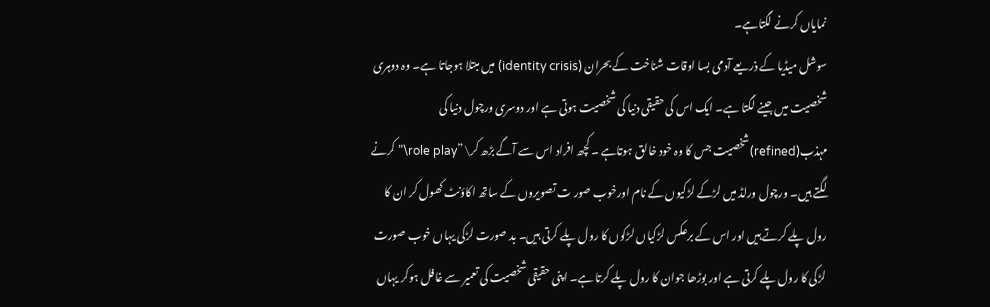نمایاں کرنے لگتاہے۔
سوشل میڈیا کے ذریعے آدمی بسا اوقات شناخت کے بحران (identity crisis) میں مبتلا ہوجاتا ہے۔ وہ دوہری شخصیت میں جینے لگتا ہے۔ ایک اس کی حقیقی دنیا کی شخصیت ہوتی ہے اور دوسری ورچول دنیا کی مہذب(refined)شخصیت جس کا وہ خود خالق ہوتاہے ۔کچھ افراد اس سے آگے بڑھ کر\”role play\” کرنے لگتے ہیں۔ ورچول ورلڈ میں لڑکے لڑکیوں کے نام اورخوب صور ت تصویروں کے ساتھ اکاؤنٹ کھول کر ان کا رول پلے کرتے ہیں اور اس کے برعکس لڑکیاں لڑکوں کا رول پلے کرتی ہیں۔ بد صورت لڑکی یہاں خوب صورت لڑکی کا رول پلے کرتی ہے اور بوڑھا جوان کا رول پلے کرتا ہے۔ اپنی حقیقی شخصیت کی تعمیر سے غافل ہوکر یہاں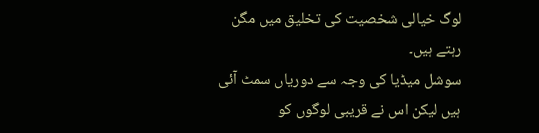لوگ خیالی شخصیت کی تخلیق میں مگن رہتے ہیں۔
سوشل میڈیا کی وجہ سے دوریاں سمٹ آئی ہیں لیکن اس نے قریبی لوگوں کو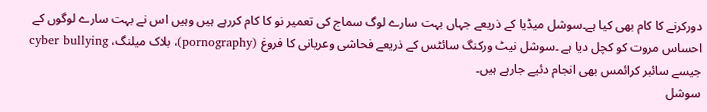دورکرنے کا کام بھی کیا ہے۔سوشل میڈیا کے ذریعے جہاں بہت سارے لوگ سماج کی تعمیر نو کا کام کررہے ہیں وہیں اس نے بہت سارے لوگوں کے احساس مروت کو کچل دیا ہے ۔سوشل نیٹ ورکنگ سائٹس کے ذریعے فحاشی وعریانی کا فروغ (pornography)، بلاک میلنگ، cyber bullying جیسے سائبر کرائمس بھی انجام دئیے جارہے ہیں۔
سوشل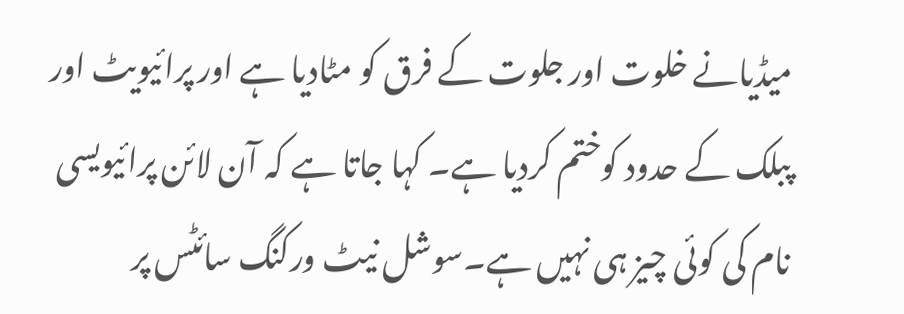میڈیانے خلوت اور جلوت کے فرق کو مٹادیا ہے اور پرائیویٹ اور پبلک کے حدود کوختم کردیا ہے۔ کہا جاتا ہے کہ آن لائن پرائیویسی نام کی کوئی چیز ہی نہیں ہے۔سوشل نیٹ ورکنگ سائٹس پر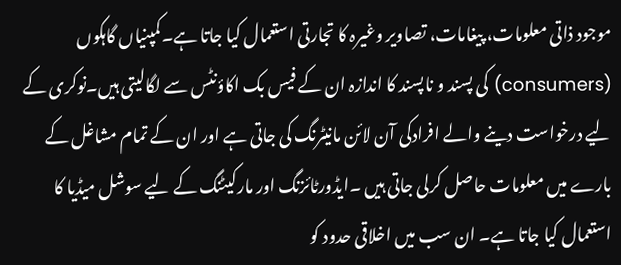موجود ذاتی معلومات، پیغامات، تصاویر وغیرہ کا تجارتی استعمال کیا جاتا ہے۔کمپنیاں گاہکوں (consumers) کی پسند و ناپسند کا اندازہ ان کے فیس بک اکاؤنٹس سے لگالیتی ہیں۔نوکری کے لیے درخواست دینے والے افرادکی آن لائن مانیٹرنگ کی جاتی ہے اور ان کے تمام مشاغل کے بارے میں معلومات حاصل کرلی جاتی ہیں ۔ایڈورٹائزنگ اور مارکیٹنگ کے لیے سوشل میڈیا کا استعمال کیا جاتا ہے۔ ان سب میں اخلاقی حدود کو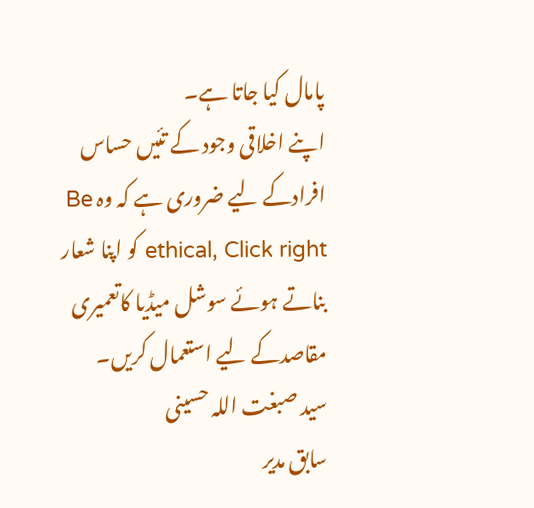پامال کیا جاتا ہے۔
اپنے اخلاقی وجود کے تئیں حساس افرادکے لیے ضروری ہے کہ وہ Be ethical, Click right کو اپنا شعار بناتے ہوئے سوشل میڈیا کاتعمیری مقاصدکے لیے استعمال کریں۔
سید صبغت اللہ حسینی
سابق مدیر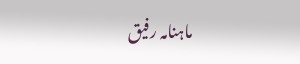ماہنامہ رفیق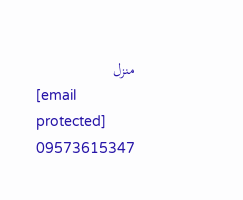منزل
[email protected]
09573615347